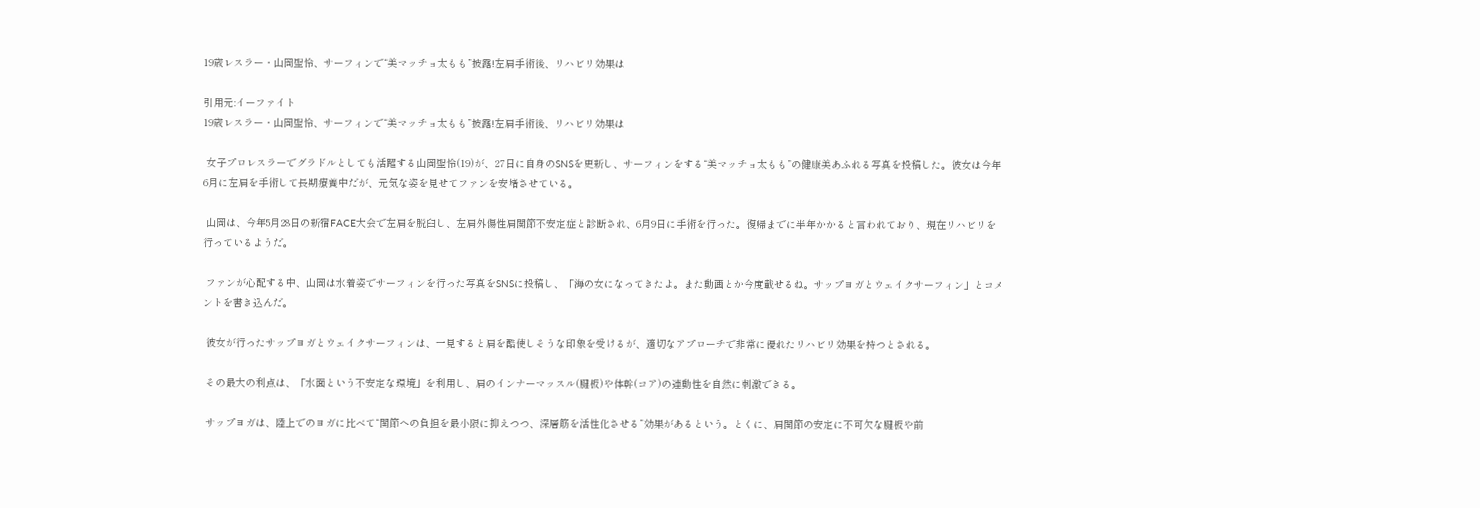19歳レスラー・山岡聖怜、サーフィンで“美マッチョ太もも”披露!左肩手術後、リハビリ効果は

引用元:イーファイト
19歳レスラー・山岡聖怜、サーフィンで“美マッチョ太もも”披露!左肩手術後、リハビリ効果は

 女子プロレスラーでグラドルとしても活躍する山岡聖怜(19)が、27日に自身のSNSを更新し、サーフィンをする“美マッチョ太もも”の健康美あふれる写真を投稿した。彼女は今年6月に左肩を手術して長期療養中だが、元気な姿を見せてファンを安堵させている。

 山岡は、今年5月28日の新宿FACE大会で左肩を脱臼し、左肩外傷性肩関節不安定症と診断され、6月9日に手術を行った。復帰までに半年かかると言われており、現在リハビリを行っているようだ。

 ファンが心配する中、山岡は水着姿でサーフィンを行った写真をSNSに投稿し、「海の女になってきたよ。また動画とか今度載せるね。サップヨガとウェイクサーフィン」とコメントを書き込んだ。

 彼女が行ったサップヨガとウェイクサーフィンは、一見すると肩を酷使しそうな印象を受けるが、適切なアプローチで非常に優れたリハビリ効果を持つとされる。

 その最大の利点は、「水面という不安定な環境」を利用し、肩のインナーマッスル(腱板)や体幹(コア)の連動性を自然に刺激できる。

 サップヨガは、陸上でのヨガに比べて“関節への負担を最小限に抑えつつ、深層筋を活性化させる”効果があるという。とくに、肩関節の安定に不可欠な腱板や前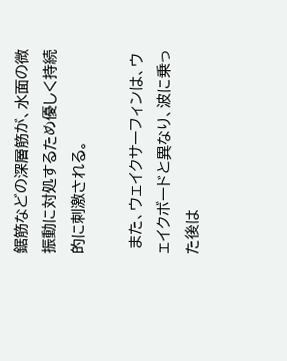鋸筋などの深層筋が、水面の微振動に対処するため優しく持続的に刺激される。

 また、ウェイクサーフィンは、ウェイクボードと異なり、波に乗った後は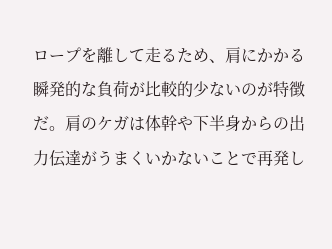ロープを離して走るため、肩にかかる瞬発的な負荷が比較的少ないのが特徴だ。肩のケガは体幹や下半身からの出力伝達がうまくいかないことで再発し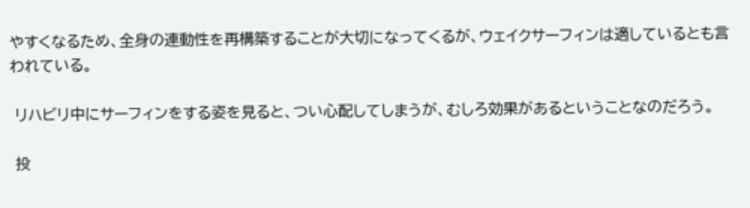やすくなるため、全身の連動性を再構築することが大切になってくるが、ウェイクサーフィンは適しているとも言われている。

 リハビリ中にサーフィンをする姿を見ると、つい心配してしまうが、むしろ効果があるということなのだろう。

 投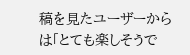稿を見たユーザーからは「とても楽しそうで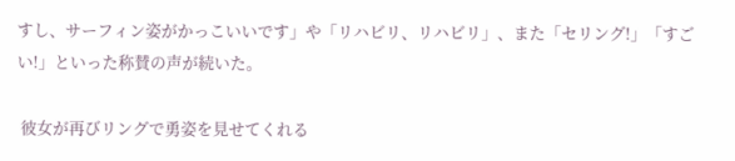すし、サーフィン姿がかっこいいです」や「リハビリ、リハビリ」、また「セリング!」「すごい!」といった称賛の声が続いた。

 彼女が再びリングで勇姿を見せてくれる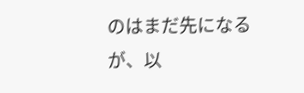のはまだ先になるが、以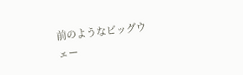前のようなビッグウェー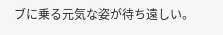ブに乗る元気な姿が待ち遠しい。